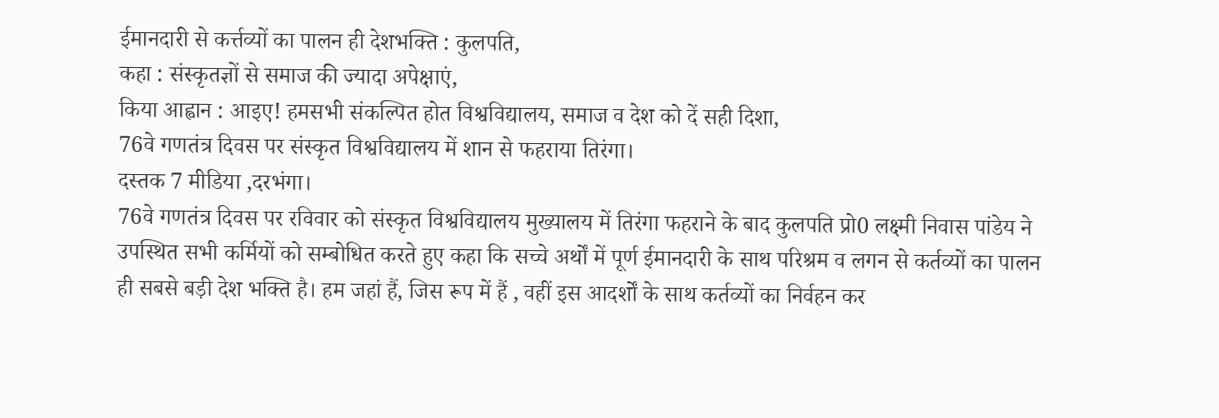ईमानदारी से कर्त्तव्यों का पालन ही देशभक्ति : कुलपति,
कहा : संस्कृतज्ञों से समाज की ज्यादा अपेक्षाएं,
किया आह्वान : आइए! हमसभी संकल्पित होत विश्वविद्यालय, समाज व देश को दें सही दिशा,
76वे गणतंत्र दिवस पर संस्कृत विश्वविद्यालय में शान से फहराया तिरंगा।
दस्तक 7 मीडिया ,दरभंगा।
76वे गणतंत्र दिवस पर रविवार को संस्कृत विश्वविद्यालय मुख्यालय में तिरंगा फहराने के बाद कुलपति प्रो0 लक्ष्मी निवास पांडेय ने उपस्थित सभी कर्मियों को सम्बोधित करते हुए कहा कि सच्चे अर्थों में पूर्ण ईमानदारी के साथ परिश्रम व लगन से कर्तव्यों का पालन ही सबसे बड़ी देश भक्ति है। हम जहां हैं, जिस रूप में हैं , वहीं इस आदर्शों के साथ कर्तव्यों का निर्वहन कर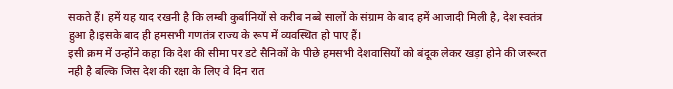सकते हैं। हमें यह याद रखनी है कि लम्बी कुर्बानियों से करीब नब्बे सालों के संग्राम के बाद हमें आजादी मिली है, देश स्वतंत्र हुआ है।इसके बाद ही हमसभी गणतंत्र राज्य के रूप में व्यवस्थित हो पाए हैं।
इसी क्रम में उन्होंने कहा कि देश की सीमा पर डटे सैनिकों के पीछे हमसभी देशवासियों को बंदूक लेकर खड़ा होने की जरूरत नही है बल्कि जिस देश की रक्षा के लिए वे दिन रात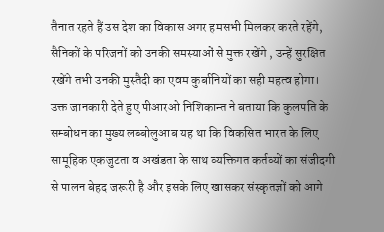तैनात रहते हैं उस देश का विकास अगर हमसभी मिलकर करते रहेंगे, सैनिकों के परिजनों को उनकी समस्याओं से मुक्त रखेंगे , उन्हें सुरक्षित रखेंगे तभी उनकी मुस्तैदी का एवम कुर्बानियों का सही महत्व होगा।
उक्त जानकारी देते हुए पीआरओ निशिकान्त ने बताया कि कुलपति के सम्बोधन का मुख्य लब्बोलुआब यह था कि विकसित भारत के लिए सामूहिक एकजुटता व अखंडता के साथ व्यक्तिगत कर्तव्यों का संजीदगी से पालन बेहद जरूरी है और इसके लिए खासकर संस्कृतज्ञों को आगे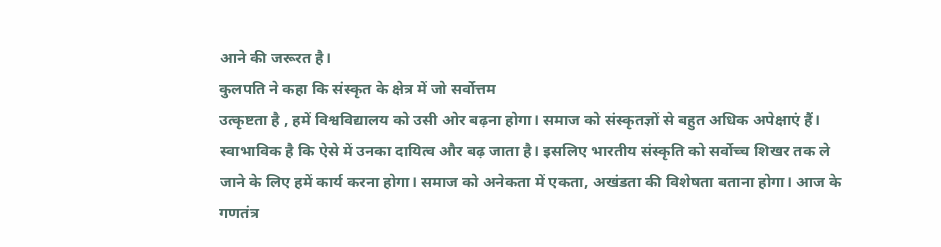आने की जरूरत है।
कुलपति ने कहा कि संस्कृत के क्षेत्र में जो सर्वोत्तम
उत्कृष्टता है , हमें विश्वविद्यालय को उसी ओर बढ़ना होगा। समाज को संस्कृतज्ञों से बहुत अधिक अपेक्षाएं हैं। स्वाभाविक है कि ऐसे में उनका दायित्व और बढ़ जाता है। इसलिए भारतीय संस्कृति को सर्वोच्च शिखर तक ले जाने के लिए हमें कार्य करना होगा। समाज को अनेकता में एकता, अखंडता की विशेषता बताना होगा। आज के गणतंत्र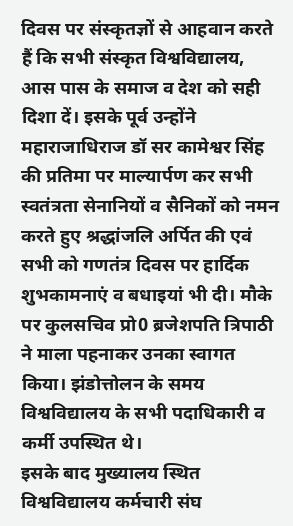दिवस पर संस्कृतज्ञों से आहवान करते हैं कि सभी संस्कृत विश्वविद्यालय, आस पास के समाज व देश को सही दिशा दें। इसके पूर्व उन्होंने महाराजाधिराज डॉ सर कामेश्वर सिंह की प्रतिमा पर माल्यार्पण कर सभी स्वतंत्रता सेनानियों व सैनिकों को नमन करते हुए श्रद्धांजलि अर्पित की एवं सभी को गणतंत्र दिवस पर हार्दिक शुभकामनाएं व बधाइयां भी दी। मौके पर कुलसचिव प्रो0 ब्रजेशपति त्रिपाठी ने माला पहनाकर उनका स्वागत किया। झंडोत्तोलन के समय विश्वविद्यालय के सभी पदाधिकारी व कर्मी उपस्थित थे।
इसके बाद मुख्यालय स्थित विश्वविद्यालय कर्मचारी संघ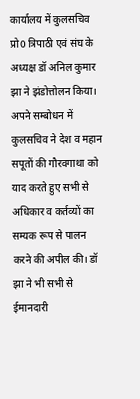कार्यालय में कुलसचिव प्रो0 त्रिपाठी एवं संघ के अध्यक्ष डॉ अनिल कुमार झा ने झंडोत्तोलन किया। अपने सम्बोधन में कुलसचिव ने देश व महान सपूतों की गौरवगाथा को याद करते हुए सभी से अधिकार व कर्तव्यों का सम्यक रूप से पालन करने की अपील की। डॉ झा ने भी सभी से ईमानदारी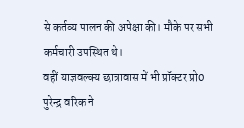से कर्तव्य पालन की अपेक्षा की। मौके पर सभी कर्मचारी उपस्थित थे।
वहीं याज्ञवल्क्य छात्रावास में भी प्रॉक्टर प्रो0 पुरेन्द्र वरिक ने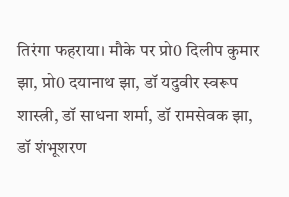तिरंगा फहराया। मौके पर प्रो0 दिलीप कुमार झा, प्रो0 दयानाथ झा, डॉ यदुवीर स्वरूप शास्त्री, डॉ साधना शर्मा, डॉ रामसेवक झा, डॉ शंभूशरण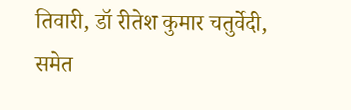तिवारी, डॉ रीतेश कुमार चतुर्वेदी, समेत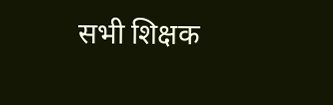सभी शिक्षक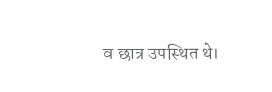व छात्र उपस्थित थे।